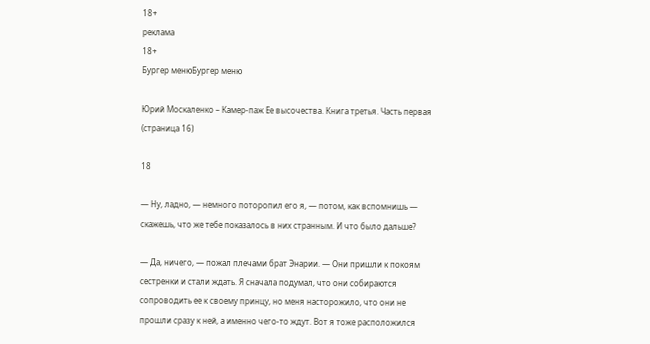18+
реклама
18+
Бургер менюБургер меню

Юрий Москаленко – Камер-паж Ее высочества. Книга третья. Часть первая (страница 16)

18

— Ну, ладно, — немного поторопил его я, — потом, как вспомнишь — скажешь, что же тебе показалось в них странным. И что было дальше?

— Да, ничего, — пожал плечами брат Энарии. — Они пришли к покоям сестренки и стали ждать. Я сначала подумал, что они собираются сопроводить ее к своему принцу, но меня насторожило, что они не прошли сразу к ней, а именно чего-то ждут. Вот я тоже расположился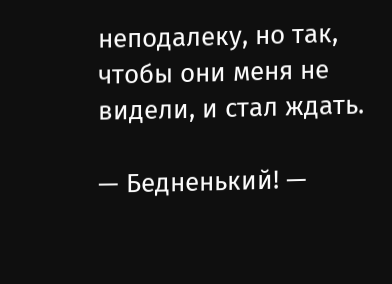неподалеку, но так, чтобы они меня не видели, и стал ждать.

— Бедненький! —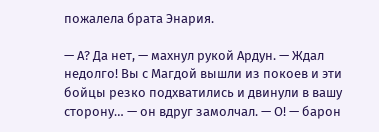пожалела брата Энария.

— А? Да нет, — махнул рукой Ардун. — Ждал недолго! Вы с Магдой вышли из покоев и эти бойцы резко подхватились и двинули в вашу сторону… — он вдруг замолчал. — О! — барон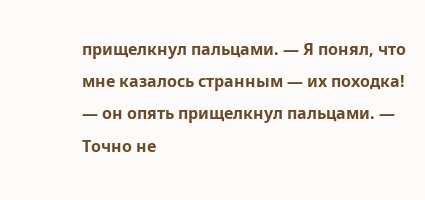прищелкнул пальцами. — Я понял, что мне казалось странным — их походка! — он опять прищелкнул пальцами. — Точно не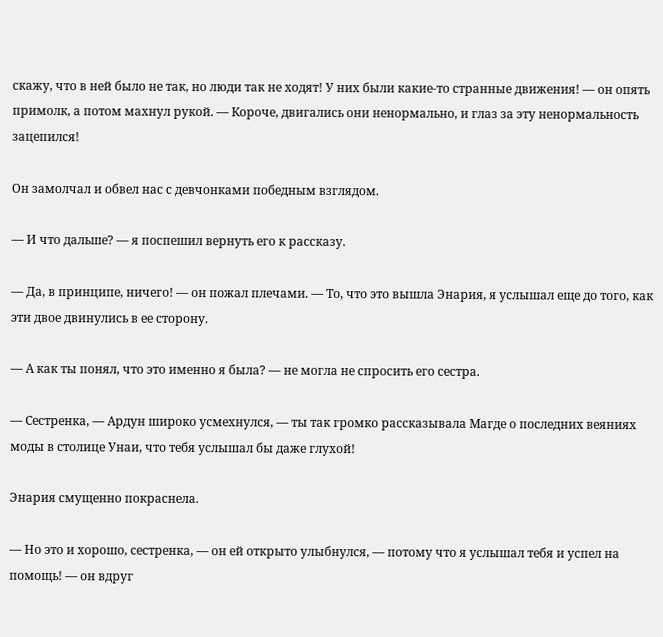скажу, что в ней было не так, но люди так не ходят! У них были какие-то странные движения! — он опять примолк, а потом махнул рукой. — Короче, двигались они ненормально, и глаз за эту ненормальность зацепился!

Он замолчал и обвел нас с девчонками победным взглядом.

— И что дальше? — я поспешил вернуть его к рассказу.

— Да, в принципе, ничего! — он пожал плечами. — То, что это вышла Энария, я услышал еще до того, как эти двое двинулись в ее сторону.

— А как ты понял, что это именно я была? — не могла не спросить его сестра.

— Сестренка, — Ардун широко усмехнулся, — ты так громко рассказывала Магде о последних веяниях моды в столице Унаи, что тебя услышал бы даже глухой!

Энария смущенно покраснела.

— Но это и хорошо, сестренка, — он ей открыто улыбнулся, — потому что я услышал тебя и успел на помощь! — он вдруг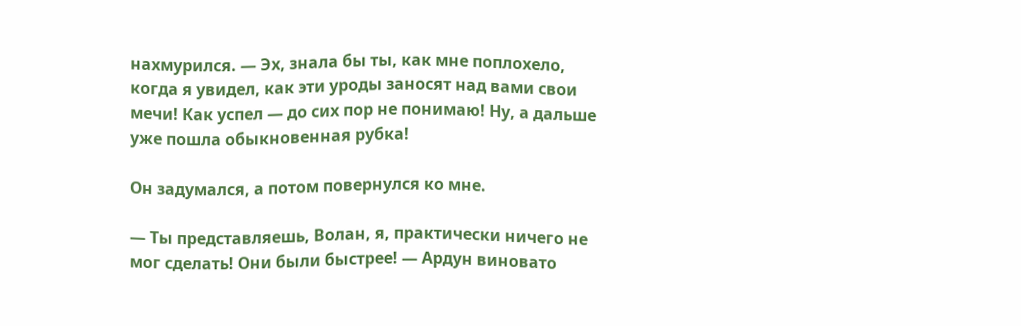нахмурился. — Эх, знала бы ты, как мне поплохело, когда я увидел, как эти уроды заносят над вами свои мечи! Как успел — до сих пор не понимаю! Ну, а дальше уже пошла обыкновенная рубка!

Он задумался, а потом повернулся ко мне.

— Ты представляешь, Волан, я, практически ничего не мог сделать! Они были быстрее! — Ардун виновато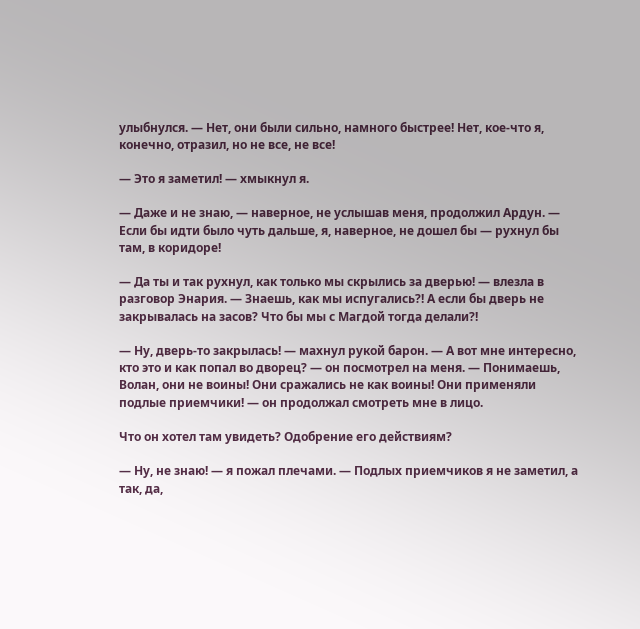улыбнулся. — Нет, они были сильно, намного быстрее! Нет, кое-что я, конечно, отразил, но не все, не все!

— Это я заметил! — хмыкнул я.

— Даже и не знаю, — наверное, не услышав меня, продолжил Ардун. — Если бы идти было чуть дальше, я, наверное, не дошел бы — рухнул бы там, в коридоре!

— Да ты и так рухнул, как только мы скрылись за дверью! — влезла в разговор Энария. — Знаешь, как мы испугались?! А если бы дверь не закрывалась на засов? Что бы мы с Магдой тогда делали?!

— Ну, дверь-то закрылась! — махнул рукой барон. — А вот мне интересно, кто это и как попал во дворец? — он посмотрел на меня. — Понимаешь, Волан, они не воины! Они сражались не как воины! Они применяли подлые приемчики! — он продолжал смотреть мне в лицо.

Что он хотел там увидеть? Одобрение его действиям?

— Ну, не знаю! — я пожал плечами. — Подлых приемчиков я не заметил, а так, да,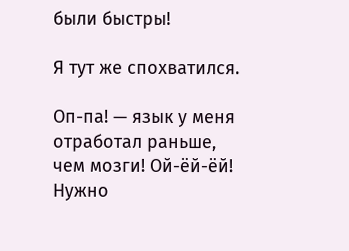были быстры!

Я тут же спохватился.

Оп-па! — язык у меня отработал раньше, чем мозги! Ой-ёй-ёй! Нужно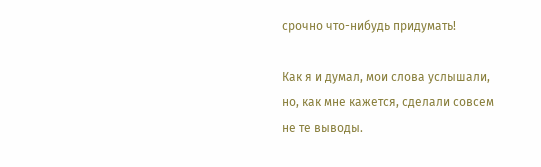срочно что-нибудь придумать!

Как я и думал, мои слова услышали, но, как мне кажется, сделали совсем не те выводы.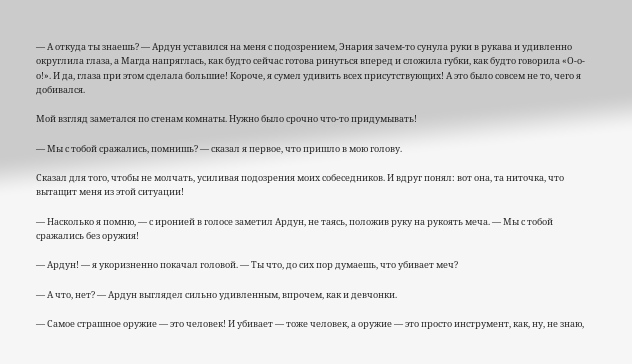— А откуда ты знаешь? — Ардун уставился на меня с подозрением, Энария зачем-то сунула руки в рукава и удивленно округлила глаза, а Магда напряглась, как будто сейчас готова ринуться вперед и сложила губки, как будто говорила «О-о-о!». И да, глаза при этом сделала большие! Короче, я сумел удивить всех присутствующих! А это было совсем не то, чего я добивался.

Мой взгляд заметался по стенам комнаты. Нужно было срочно что-то придумывать!

— Мы с тобой сражались, помнишь? — сказал я первое, что пришло в мою голову.

Сказал для того, чтобы не молчать, усиливая подозрения моих собеседников. И вдруг понял: вот она, та ниточка, что вытащит меня из этой ситуации!

— Насколько я помню, — с иронией в голосе заметил Ардун, не таясь, положив руку на рукоять меча. — Мы с тобой сражались без оружия!

— Ардун! — я укоризненно покачал головой. — Ты что, до сих пор думаешь, что убивает меч?

— А что, нет? — Ардун выглядел сильно удивленным, впрочем, как и девчонки.

— Самое страшное оружие — это человек! И убивает — тоже человек, а оружие — это просто инструмент, как, ну, не знаю,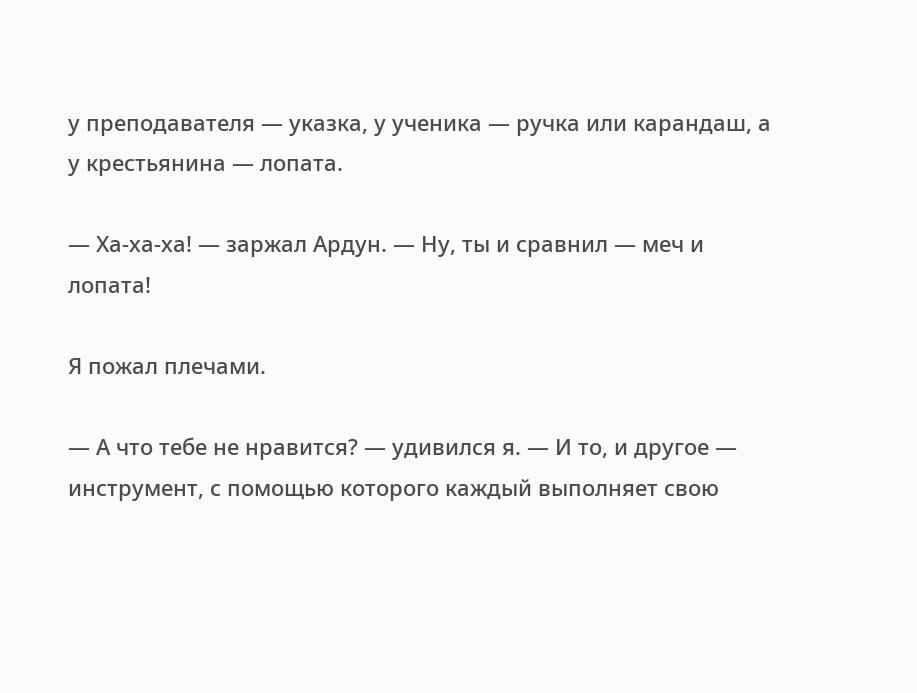у преподавателя — указка, у ученика — ручка или карандаш, а у крестьянина — лопата.

— Ха-ха-ха! — заржал Ардун. — Ну, ты и сравнил — меч и лопата!

Я пожал плечами.

— А что тебе не нравится? — удивился я. — И то, и другое — инструмент, с помощью которого каждый выполняет свою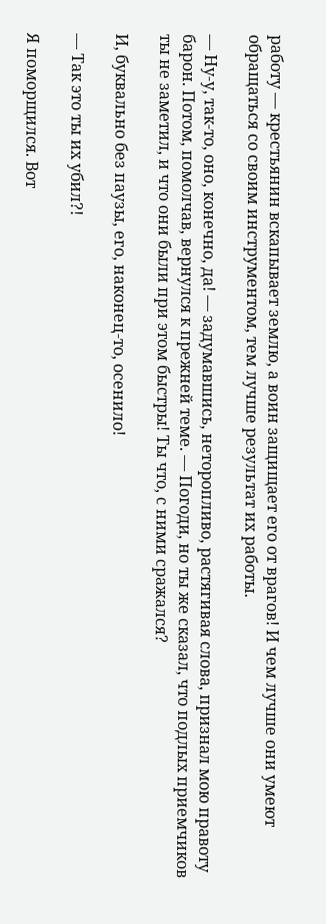работу — крестьянин вскапывает землю, а воин защищает его от врагов! И чем лучше они умеют обращаться со своим инструментом, тем лучше результат их работы.

— Ну-у, так-то, оно, конечно, да! — задумавшись, неторопливо, растягивая слова, признал мою правоту барон. Потом, помолчав, вернулся к прежней теме. — Погоди, но ты же сказал, что подлых приемчиков ты не заметил, и что они были при этом быстры! Ты что, с ними сражался?

И, буквально без паузы, его, наконец-то, осенило!

— Так это ты их убил?!

Я поморщился. Вот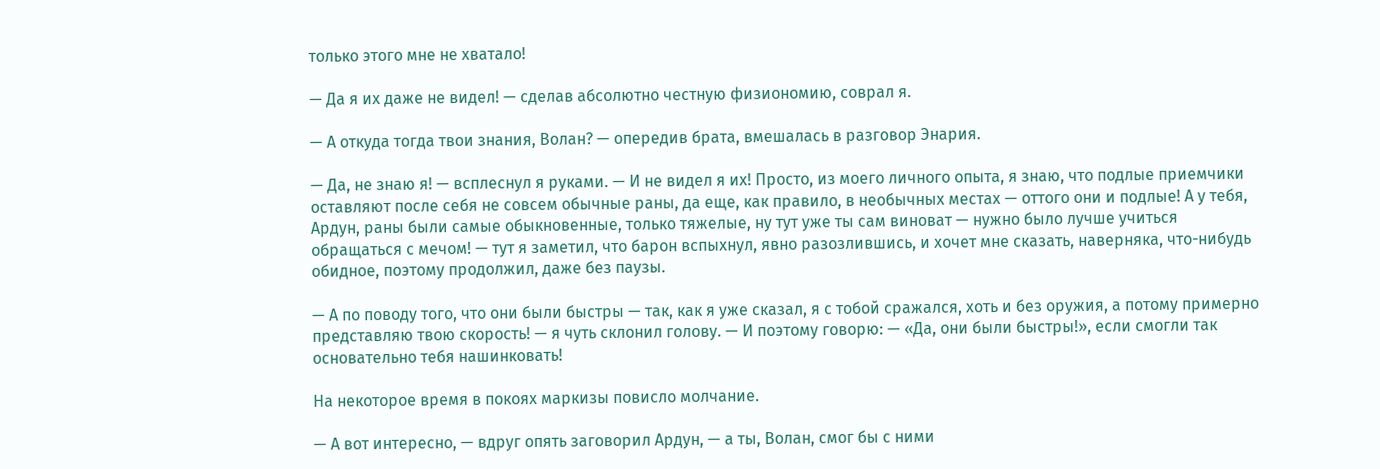только этого мне не хватало!

— Да я их даже не видел! — сделав абсолютно честную физиономию, соврал я.

— А откуда тогда твои знания, Волан? — опередив брата, вмешалась в разговор Энария.

— Да, не знаю я! — всплеснул я руками. — И не видел я их! Просто, из моего личного опыта, я знаю, что подлые приемчики оставляют после себя не совсем обычные раны, да еще, как правило, в необычных местах — оттого они и подлые! А у тебя, Ардун, раны были самые обыкновенные, только тяжелые, ну тут уже ты сам виноват — нужно было лучше учиться обращаться с мечом! — тут я заметил, что барон вспыхнул, явно разозлившись, и хочет мне сказать, наверняка, что-нибудь обидное, поэтому продолжил, даже без паузы.

— А по поводу того, что они были быстры — так, как я уже сказал, я с тобой сражался, хоть и без оружия, а потому примерно представляю твою скорость! — я чуть склонил голову. — И поэтому говорю: — «Да, они были быстры!», если смогли так основательно тебя нашинковать!

На некоторое время в покоях маркизы повисло молчание.

— А вот интересно, — вдруг опять заговорил Ардун, — а ты, Волан, смог бы с ними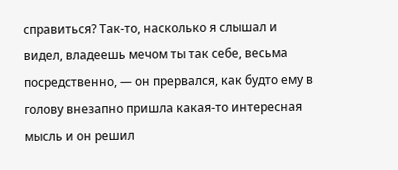справиться? Так-то, насколько я слышал и видел, владеешь мечом ты так себе, весьма посредственно, — он прервался, как будто ему в голову внезапно пришла какая-то интересная мысль и он решил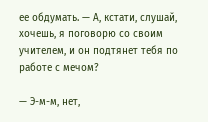ее обдумать. — А, кстати, слушай, хочешь, я поговорю со своим учителем, и он подтянет тебя по работе с мечом?

— Э-м-м, нет,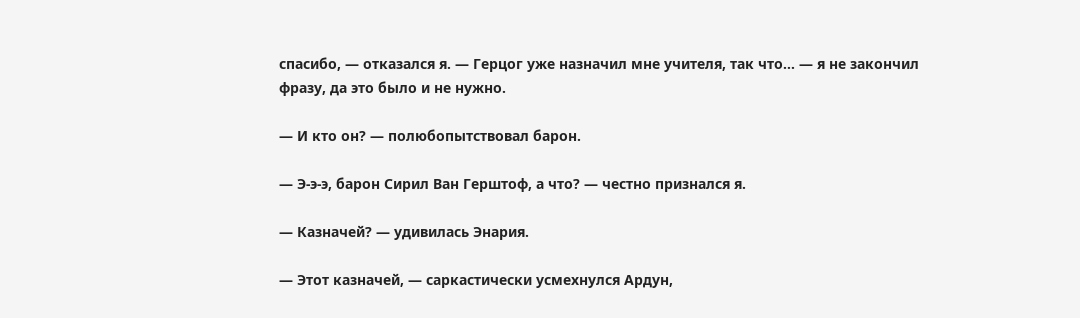спасибо, — отказался я. — Герцог уже назначил мне учителя, так что… — я не закончил фразу, да это было и не нужно.

— И кто он? — полюбопытствовал барон.

— Э-э-э, барон Сирил Ван Герштоф, а что? — честно признался я.

— Казначей? — удивилась Энария.

— Этот казначей, — саркастически усмехнулся Ардун,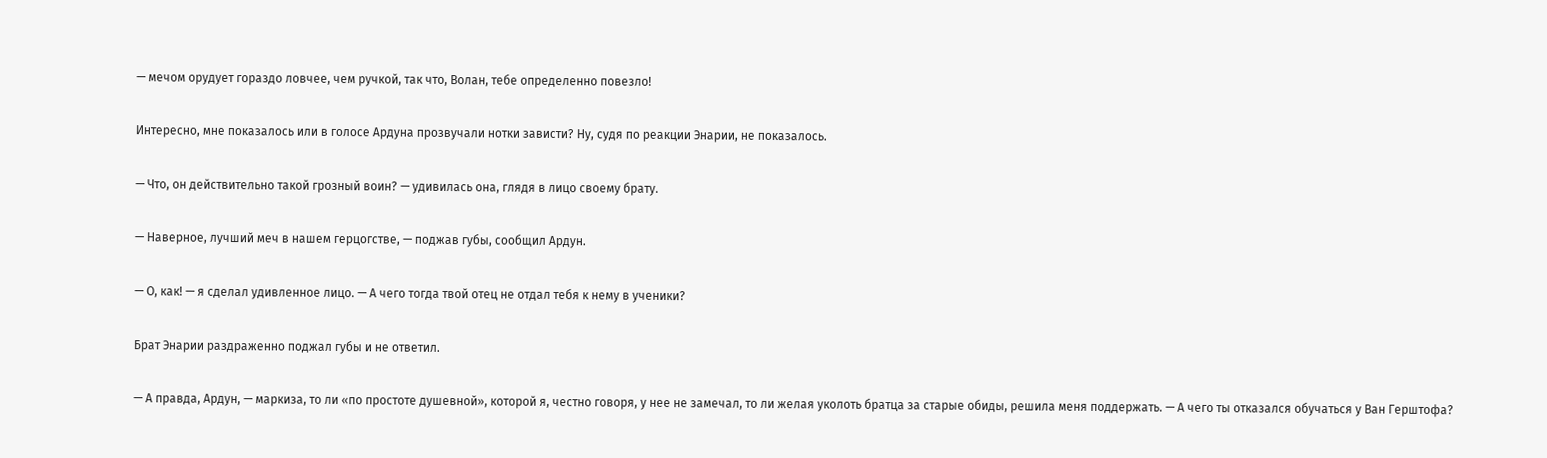— мечом орудует гораздо ловчее, чем ручкой, так что, Волан, тебе определенно повезло!

Интересно, мне показалось или в голосе Ардуна прозвучали нотки зависти? Ну, судя по реакции Энарии, не показалось.

— Что, он действительно такой грозный воин? — удивилась она, глядя в лицо своему брату.

— Наверное, лучший меч в нашем герцогстве, — поджав губы, сообщил Ардун.

— О, как! — я сделал удивленное лицо. — А чего тогда твой отец не отдал тебя к нему в ученики?

Брат Энарии раздраженно поджал губы и не ответил.

— А правда, Ардун, — маркиза, то ли «по простоте душевной», которой я, честно говоря, у нее не замечал, то ли желая уколоть братца за старые обиды, решила меня поддержать. — А чего ты отказался обучаться у Ван Герштофа?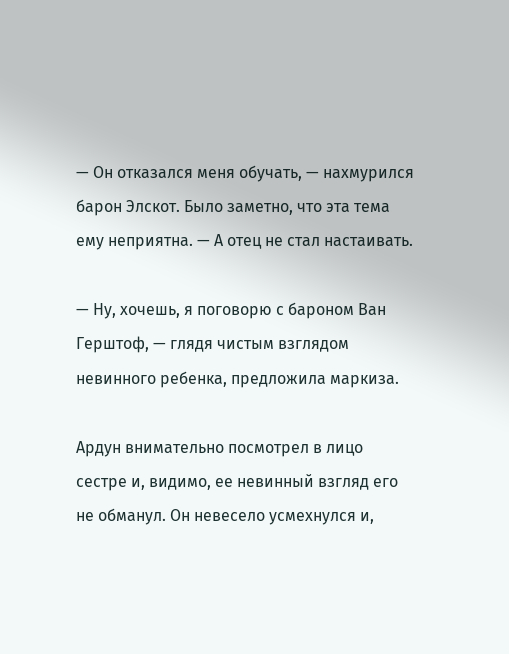— Он отказался меня обучать, — нахмурился барон Элскот. Было заметно, что эта тема ему неприятна. — А отец не стал настаивать.

— Ну, хочешь, я поговорю с бароном Ван Герштоф, — глядя чистым взглядом невинного ребенка, предложила маркиза.

Ардун внимательно посмотрел в лицо сестре и, видимо, ее невинный взгляд его не обманул. Он невесело усмехнулся и,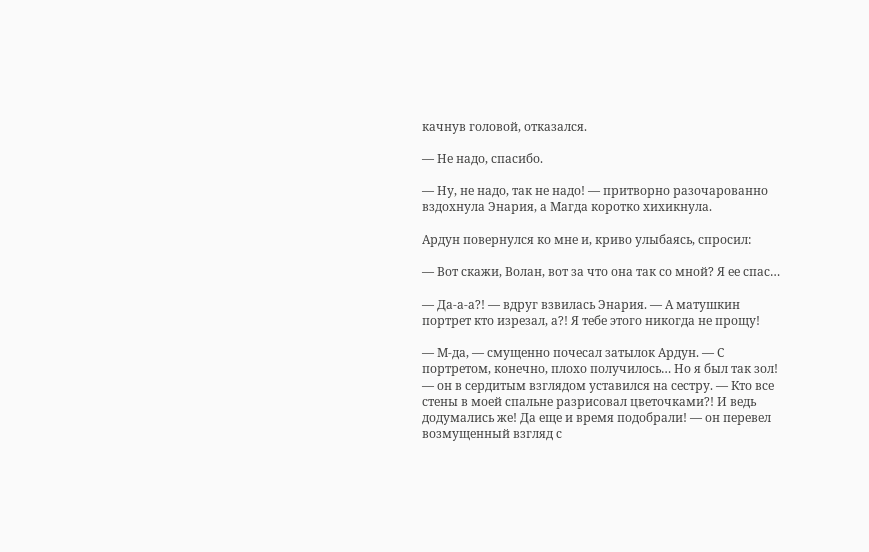качнув головой, отказался.

— Не надо, спасибо.

— Ну, не надо, так не надо! — притворно разочарованно вздохнула Энария, а Магда коротко хихикнула.

Ардун повернулся ко мне и, криво улыбаясь, спросил:

— Вот скажи, Волан, вот за что она так со мной? Я ее спас…

— Да-а-а?! — вдруг взвилась Энария. — А матушкин портрет кто изрезал, а?! Я тебе этого никогда не прощу!

— М-да, — смущенно почесал затылок Ардун. — С портретом, конечно, плохо получилось… Но я был так зол! — он в сердитым взглядом уставился на сестру. — Кто все стены в моей спальне разрисовал цветочками?! И ведь додумались же! Да еще и время подобрали! — он перевел возмущенный взгляд с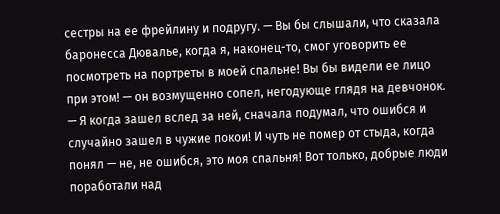сестры на ее фрейлину и подругу. — Вы бы слышали, что сказала баронесса Дювалье, когда я, наконец-то, смог уговорить ее посмотреть на портреты в моей спальне! Вы бы видели ее лицо при этом! — он возмущенно сопел, негодующе глядя на девчонок. — Я когда зашел вслед за ней, сначала подумал, что ошибся и случайно зашел в чужие покои! И чуть не помер от стыда, когда понял — не, не ошибся, это моя спальня! Вот только, добрые люди поработали над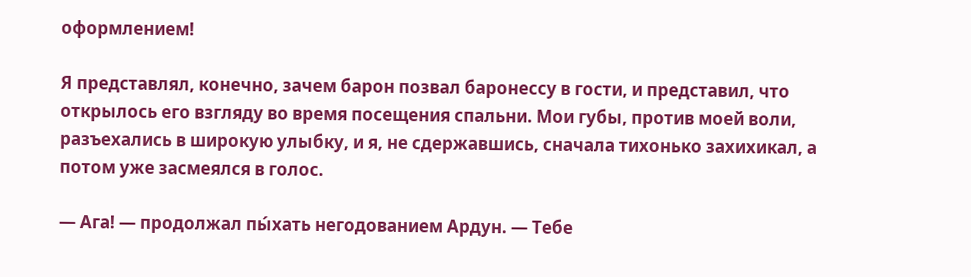оформлением!

Я представлял, конечно, зачем барон позвал баронессу в гости, и представил, что открылось его взгляду во время посещения спальни. Мои губы, против моей воли, разъехались в широкую улыбку, и я, не сдержавшись, сначала тихонько захихикал, а потом уже засмеялся в голос.

— Ага! — продолжал пы́хать негодованием Ардун. — Тебе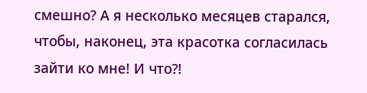смешно? А я несколько месяцев старался, чтобы, наконец, эта красотка согласилась зайти ко мне! И что?!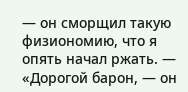— он сморщил такую физиономию, что я опять начал ржать. — «Дорогой барон, — он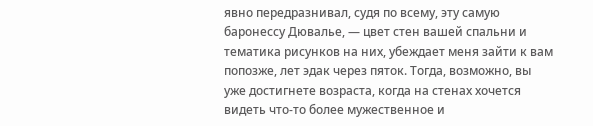явно передразнивал, судя по всему, эту самую баронессу Дювалье, — цвет стен вашей спальни и тематика рисунков на них, убеждает меня зайти к вам попозже, лет эдак через пяток. Тогда, возможно, вы уже достигнете возраста, когда на стенах хочется видеть что-то более мужественное и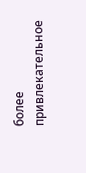более привлекательное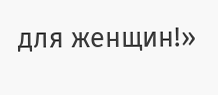для женщин!»